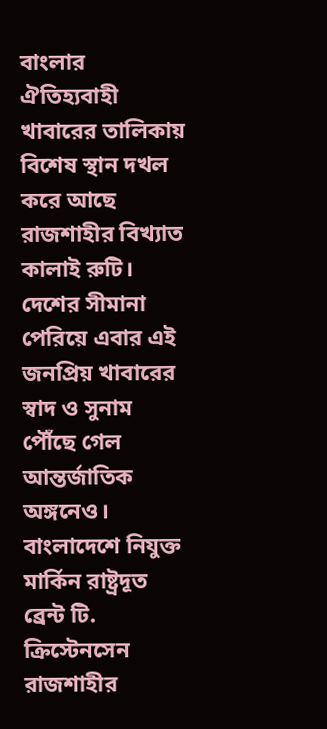বাংলার ঐতিহ্যবাহী খাবারের তালিকায় বিশেষ স্থান দখল করে আছে রাজশাহীর বিখ্যাত কালাই রুটি। দেশের সীমানা পেরিয়ে এবার এই জনপ্রিয় খাবারের স্বাদ ও সুনাম পৌঁছে গেল আন্তর্জাতিক অঙ্গনেও। বাংলাদেশে নিযুক্ত মার্কিন রাষ্ট্রদূত ব্রেন্ট টি. ক্রিস্টেনসেন রাজশাহীর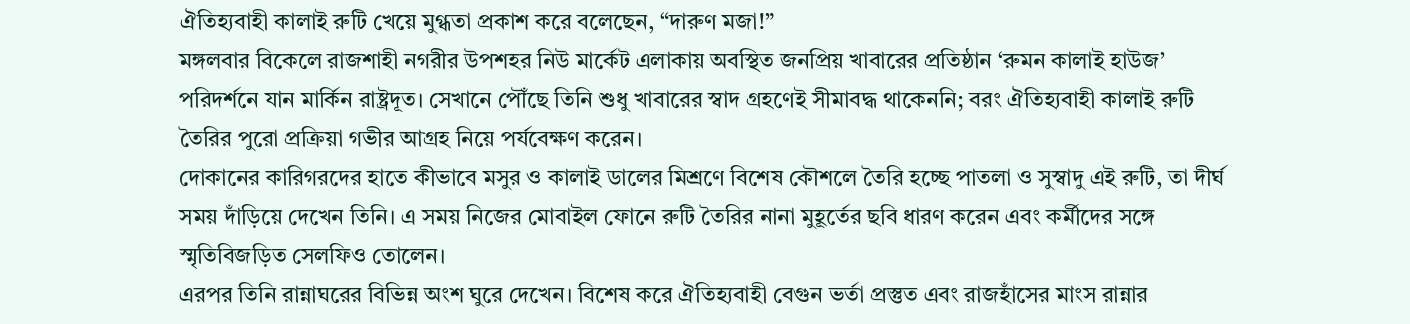ঐতিহ্যবাহী কালাই রুটি খেয়ে মুগ্ধতা প্রকাশ করে বলেছেন, “দারুণ মজা!”
মঙ্গলবার বিকেলে রাজশাহী নগরীর উপশহর নিউ মার্কেট এলাকায় অবস্থিত জনপ্রিয় খাবারের প্রতিষ্ঠান ‘রুমন কালাই হাউজ’ পরিদর্শনে যান মার্কিন রাষ্ট্রদূত। সেখানে পৌঁছে তিনি শুধু খাবারের স্বাদ গ্রহণেই সীমাবদ্ধ থাকেননি; বরং ঐতিহ্যবাহী কালাই রুটি তৈরির পুরো প্রক্রিয়া গভীর আগ্রহ নিয়ে পর্যবেক্ষণ করেন।
দোকানের কারিগরদের হাতে কীভাবে মসুর ও কালাই ডালের মিশ্রণে বিশেষ কৌশলে তৈরি হচ্ছে পাতলা ও সুস্বাদু এই রুটি, তা দীর্ঘ সময় দাঁড়িয়ে দেখেন তিনি। এ সময় নিজের মোবাইল ফোনে রুটি তৈরির নানা মুহূর্তের ছবি ধারণ করেন এবং কর্মীদের সঙ্গে স্মৃতিবিজড়িত সেলফিও তোলেন।
এরপর তিনি রান্নাঘরের বিভিন্ন অংশ ঘুরে দেখেন। বিশেষ করে ঐতিহ্যবাহী বেগুন ভর্তা প্রস্তুত এবং রাজহাঁসের মাংস রান্নার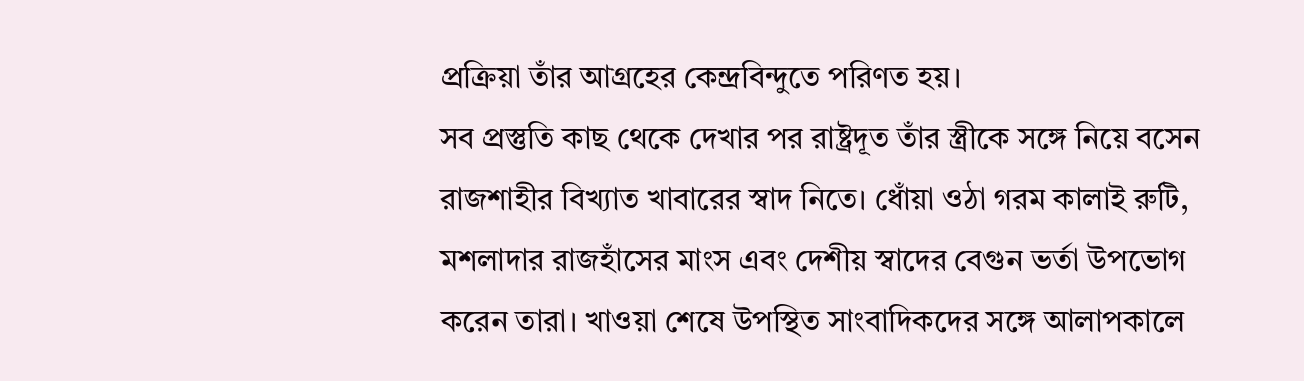প্রক্রিয়া তাঁর আগ্রহের কেন্দ্রবিন্দুতে পরিণত হয়।
সব প্রস্তুতি কাছ থেকে দেখার পর রাষ্ট্রদূত তাঁর স্ত্রীকে সঙ্গে নিয়ে বসেন রাজশাহীর বিখ্যাত খাবারের স্বাদ নিতে। ধোঁয়া ওঠা গরম কালাই রুটি, মশলাদার রাজহাঁসের মাংস এবং দেশীয় স্বাদের বেগুন ভর্তা উপভোগ করেন তারা। খাওয়া শেষে উপস্থিত সাংবাদিকদের সঙ্গে আলাপকালে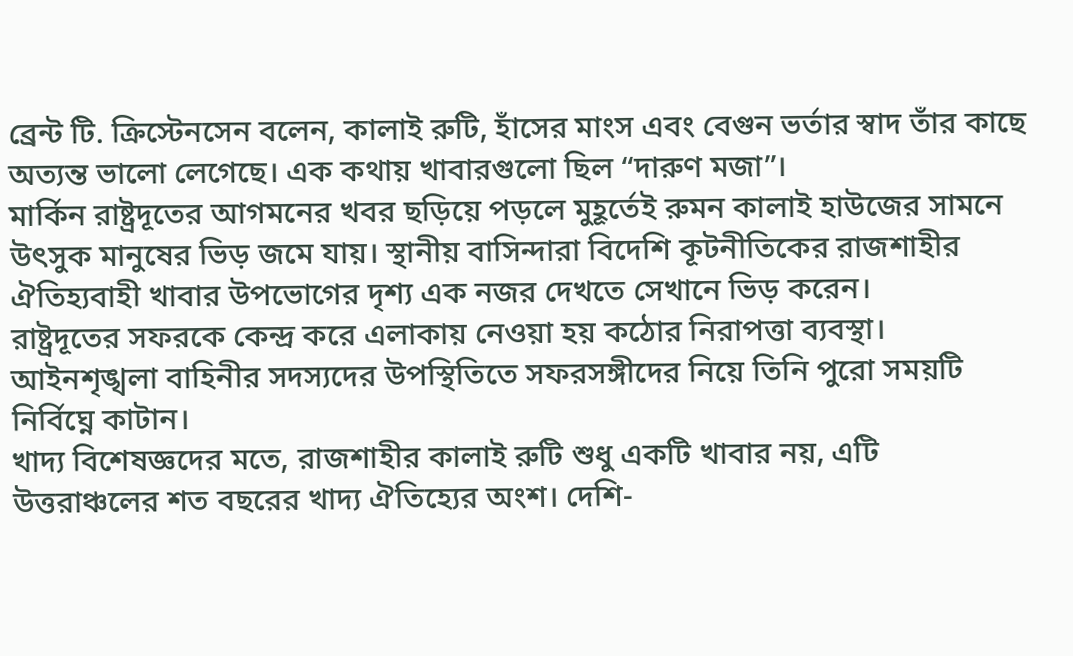ব্রেন্ট টি. ক্রিস্টেনসেন বলেন, কালাই রুটি, হাঁসের মাংস এবং বেগুন ভর্তার স্বাদ তাঁর কাছে অত্যন্ত ভালো লেগেছে। এক কথায় খাবারগুলো ছিল “দারুণ মজা”।
মার্কিন রাষ্ট্রদূতের আগমনের খবর ছড়িয়ে পড়লে মুহূর্তেই রুমন কালাই হাউজের সামনে উৎসুক মানুষের ভিড় জমে যায়। স্থানীয় বাসিন্দারা বিদেশি কূটনীতিকের রাজশাহীর ঐতিহ্যবাহী খাবার উপভোগের দৃশ্য এক নজর দেখতে সেখানে ভিড় করেন।
রাষ্ট্রদূতের সফরকে কেন্দ্র করে এলাকায় নেওয়া হয় কঠোর নিরাপত্তা ব্যবস্থা। আইনশৃঙ্খলা বাহিনীর সদস্যদের উপস্থিতিতে সফরসঙ্গীদের নিয়ে তিনি পুরো সময়টি নির্বিঘ্নে কাটান।
খাদ্য বিশেষজ্ঞদের মতে, রাজশাহীর কালাই রুটি শুধু একটি খাবার নয়, এটি উত্তরাঞ্চলের শত বছরের খাদ্য ঐতিহ্যের অংশ। দেশি-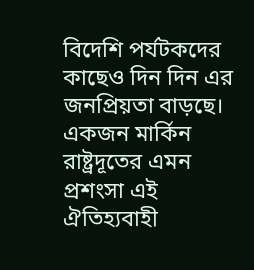বিদেশি পর্যটকদের কাছেও দিন দিন এর জনপ্রিয়তা বাড়ছে। একজন মার্কিন রাষ্ট্রদূতের এমন প্রশংসা এই ঐতিহ্যবাহী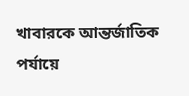খাবারকে আন্তর্জাতিক পর্যায়ে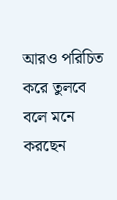আরও পরিচিত করে তুলবে বলে মনে করছেন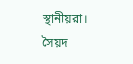স্থানীয়রা।
সৈয়দ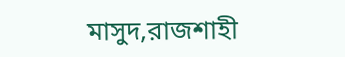মাসুদ,রাজশাহী